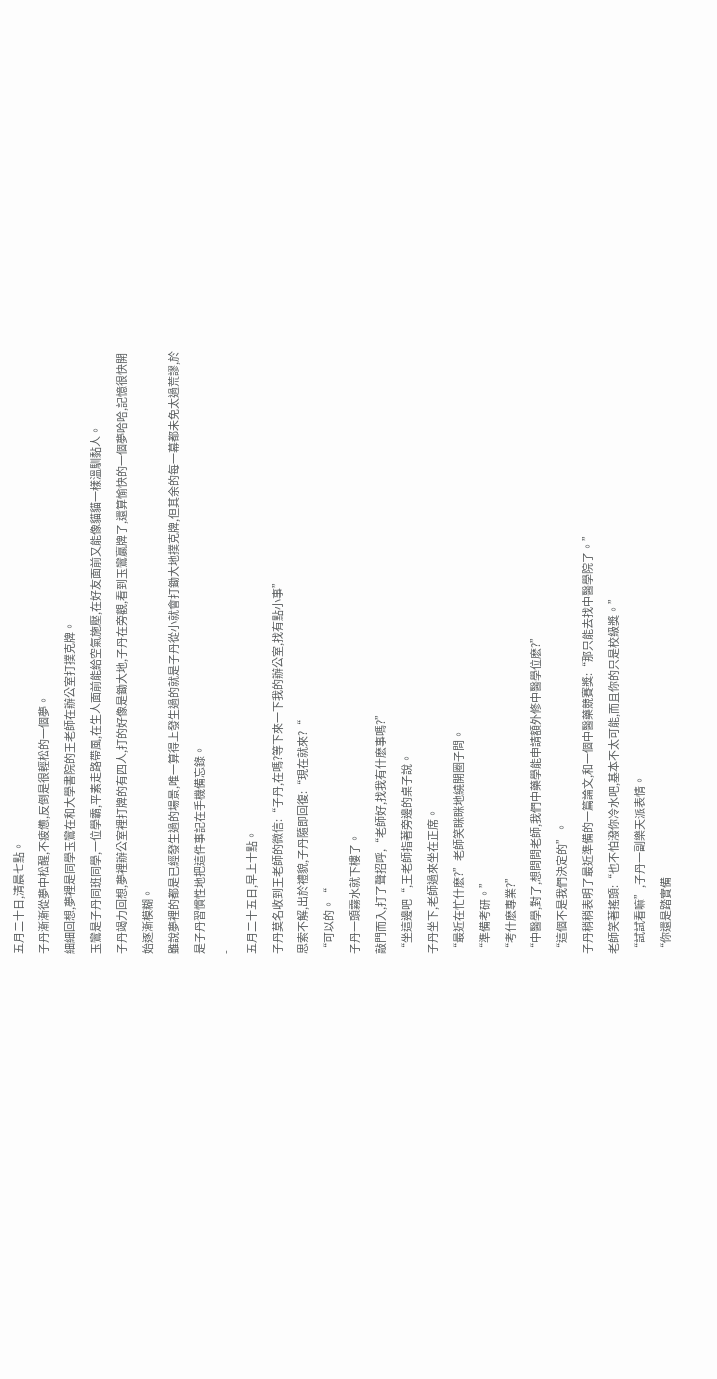五月二十日,清晨七點。
子丹漸漸從夢中松醒,不疲憊,反倒是很輕松的一個夢。
細細回想,夢裡是同學玉鸞在和大學書院的王老師在辦公室打撲克牌。
玉鸞是子丹同班同學,一位學霸,平素走路帶風,在生人面前能給空氣施壓,在好友面前又能像貓貓一樣溫馴黏人。
子丹竭力回想,夢裡辦公室裡打牌的有四人,打的好像是鋤大地,子丹在旁觀,看到玉鸞贏牌了,還算愉快的一個夢哈哈,記憶很快開始逐漸模糊。
雖說夢裡的都是已經發生過的場景,唯一算得上發生過的就是子丹從小就會打鋤大地撲克牌,但其余的每一幕都未免太過荒謬,於是子丹習慣性地把這件事記在手機備忘錄。
-
五月二十五日,早上十點。
子丹莫名收到王老師的微信:“子丹,在嗎?等下來一下我的辦公室,找有點小事”
思索不解,出於禮貌,子丹隨即回復:“現在就來?“
“可以的。“
子丹一頭霧水就下樓了。
敲門而入,打了聲招呼,“老師好,找我有什麽事嗎?”
“坐這邊吧“,王老師指著旁邊的桌子說。
子丹坐下,老師過來坐在正席。
“最近在忙什麽?”老師笑眯眯地繞開圈子問。
“準備考研。”
“考什麽專業?”
“中醫學,對了,想問問老師,我們中藥學能申請額外修中醫學位麽?”
“這個不是我們決定的”。
子丹稍稍表明了最近準備的一篇論文,和一個中醫藥競賽獎:“那只能去找中醫學院了。”
老師笑著搖頭:“也不怕潑你冷水吧,基本不太可能,而且你的只是校級獎。”
“試試看嘛”,子丹一副樂天派表情。
“你還是踏實備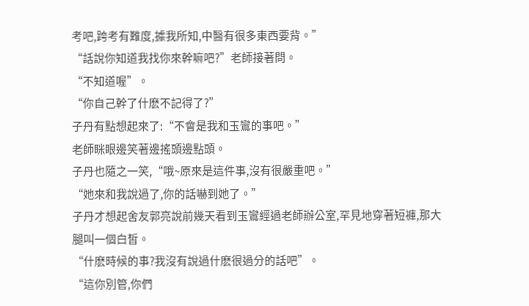考吧,跨考有難度,據我所知,中醫有很多東西要背。”
“話說你知道我找你來幹嘛吧?”老師接著問。
“不知道喔”。
“你自己幹了什麽不記得了?”
子丹有點想起來了:“不會是我和玉鸞的事吧。”
老師眯眼邊笑著邊搖頭邊點頭。
子丹也隨之一笑,“哦~原來是這件事,沒有很嚴重吧。”
“她來和我說過了,你的話嚇到她了。”
子丹才想起舍友郭亮說前幾天看到玉鸞經過老師辦公室,罕見地穿著短褲,那大腿叫一個白皙。
“什麽時候的事?我沒有說過什麽很過分的話吧”。
“這你別管,你們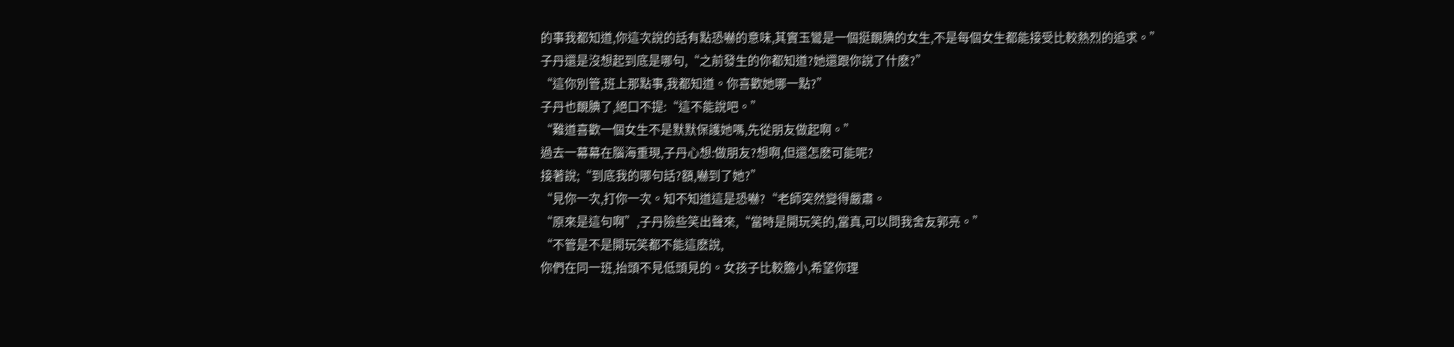的事我都知道,你這次說的話有點恐嚇的意味,其實玉鸞是一個挺靦腆的女生,不是每個女生都能接受比較熱烈的追求。”
子丹還是沒想起到底是哪句,“之前發生的你都知道?她還跟你說了什麽?”
“這你別管,班上那點事,我都知道。你喜歡她哪一點?”
子丹也靦腆了,絕口不提:“這不能說吧。”
“難道喜歡一個女生不是默默保護她嗎,先從朋友做起啊。”
過去一幕幕在腦海重現,子丹心想:做朋友?想啊,但還怎麽可能呢?
接著說;“到底我的哪句話?額,嚇到了她?”
“見你一次,打你一次。知不知道這是恐嚇?“老師突然變得嚴肅。
“原來是這句啊”,子丹險些笑出聲來,“當時是開玩笑的,當真,可以問我舍友郭亮。”
“不管是不是開玩笑都不能這麽說,
你們在同一班,抬頭不見低頭見的。女孩子比較膽小,希望你理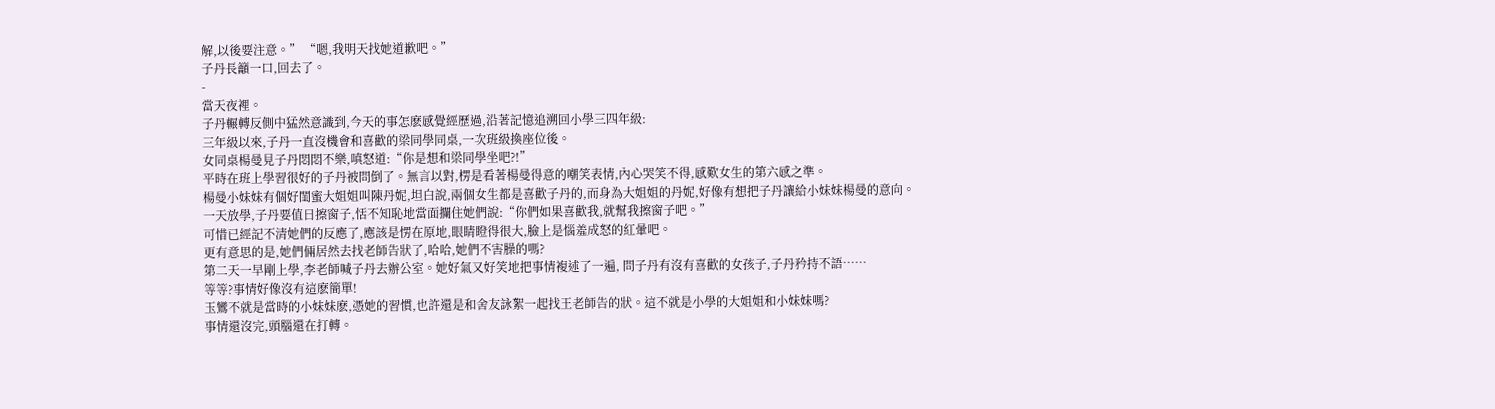解,以後要注意。” “嗯,我明天找她道歉吧。”
子丹長籲一口,回去了。
-
當天夜裡。
子丹輾轉反側中猛然意識到,今天的事怎麽感覺經歷過,沿著記憶追溯回小學三四年級:
三年級以來,子丹一直沒機會和喜歡的梁同學同桌,一次班級換座位後。
女同桌楊曼見子丹悶悶不樂,嗔怒道:“你是想和梁同學坐吧?!”
平時在班上學習很好的子丹被問倒了。無言以對,楞是看著楊曼得意的嘲笑表情,內心哭笑不得,感歎女生的第六感之準。
楊曼小妹妹有個好閨蜜大姐姐叫陳丹妮,坦白說,兩個女生都是喜歡子丹的,而身為大姐姐的丹妮,好像有想把子丹讓給小妹妹楊曼的意向。
一天放學,子丹要值日擦窗子,恬不知恥地當面攔住她們說:“你們如果喜歡我,就幫我擦窗子吧。”
可惜已經記不清她們的反應了,應該是愣在原地,眼睛瞪得很大,臉上是惱羞成怒的紅暈吧。
更有意思的是,她們倆居然去找老師告狀了,哈哈,她們不害臊的嗎?
第二天一早剛上學,李老師喊子丹去辦公室。她好氣又好笑地把事情複述了一遍, 問子丹有沒有喜歡的女孩子,子丹矜持不語……
等等?事情好像沒有這麽簡單!
玉鸞不就是當時的小妹妹麽,憑她的習慣,也許還是和舍友詠絮一起找王老師告的狀。這不就是小學的大姐姐和小妹妹嗎?
事情還沒完,頭腦還在打轉。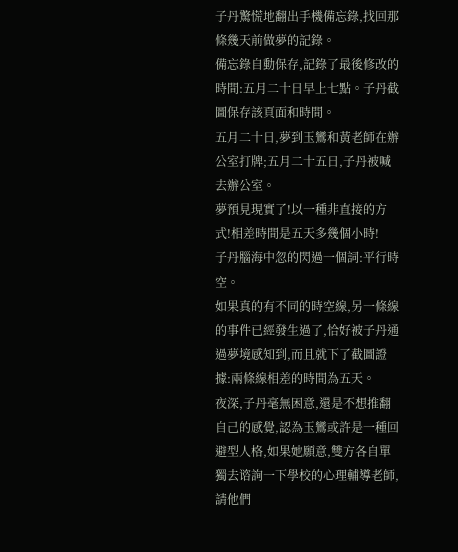子丹驚慌地翻出手機備忘錄,找回那條幾天前做夢的記錄。
備忘錄自動保存,記錄了最後修改的時間:五月二十日早上七點。子丹截圖保存該頁面和時間。
五月二十日,夢到玉鸞和黃老師在辦公室打牌;五月二十五日,子丹被喊去辦公室。
夢預見現實了!以一種非直接的方式!相差時間是五天多幾個小時!
子丹腦海中忽的閃過一個詞:平行時空。
如果真的有不同的時空線,另一條線的事件已經發生過了,恰好被子丹通過夢境感知到,而且就下了截圖證據:兩條線相差的時間為五天。
夜深,子丹毫無困意,還是不想推翻自己的感覺,認為玉鸞或許是一種回避型人格,如果她願意,雙方各自單獨去谘詢一下學校的心理輔導老師,請他們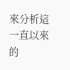來分析這一直以來的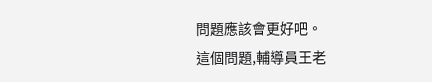問題應該會更好吧。
這個問題,輔導員王老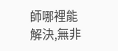師哪裡能解決,無非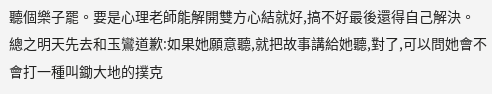聽個樂子罷。要是心理老師能解開雙方心結就好,搞不好最後還得自己解決。
總之明天先去和玉鸞道歉:如果她願意聽,就把故事講給她聽,對了,可以問她會不會打一種叫鋤大地的撲克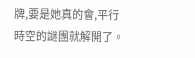牌,要是她真的會,平行時空的謎團就解開了。